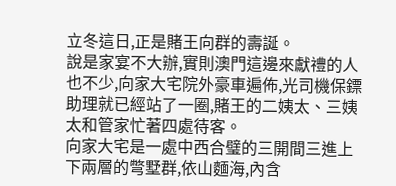立冬這日,正是賭王向群的壽誕。
說是家宴不大辦,實則澳門這邊來獻禮的人也不少,向家大宅院外豪車遍佈,光司機保鏢助理就已經站了一圈,賭王的二姨太、三姨太和管家忙著四處待客。
向家大宅是一處中西合璧的三開間三進上下兩層的彆墅群,依山麵海,內含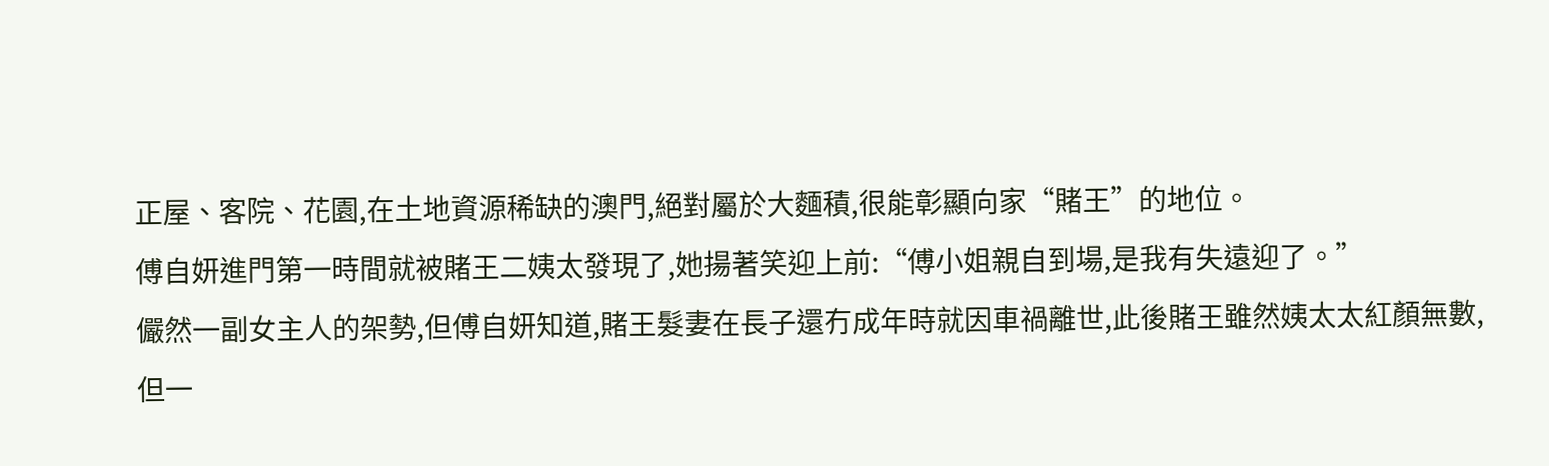正屋、客院、花園,在土地資源稀缺的澳門,絕對屬於大麵積,很能彰顯向家“賭王”的地位。
傅自妍進門第一時間就被賭王二姨太發現了,她揚著笑迎上前:“傅小姐親自到場,是我有失遠迎了。”
儼然一副女主人的架勢,但傅自妍知道,賭王髮妻在長子還冇成年時就因車禍離世,此後賭王雖然姨太太紅顏無數,但一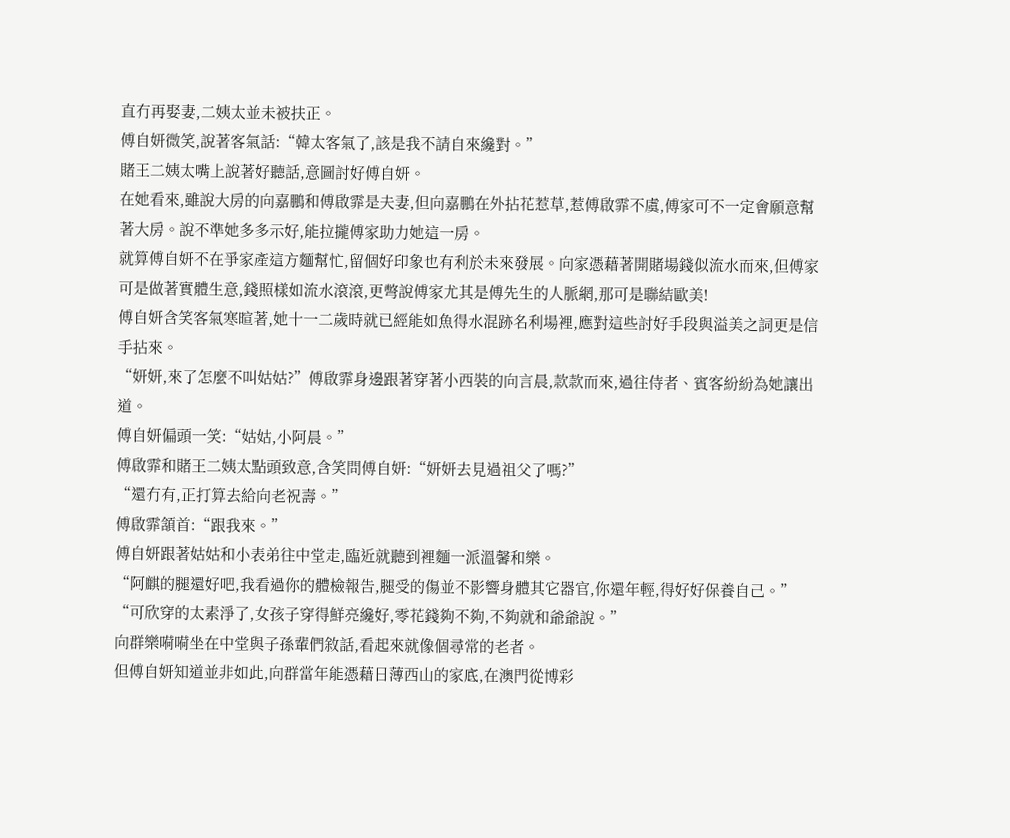直冇再娶妻,二姨太並未被扶正。
傅自妍微笑,說著客氣話:“韓太客氣了,該是我不請自來纔對。”
賭王二姨太嘴上說著好聽話,意圖討好傅自妍。
在她看來,雖說大房的向嘉鵬和傅啟霏是夫妻,但向嘉鵬在外拈花惹草,惹傅啟霏不虞,傅家可不一定會願意幫著大房。說不準她多多示好,能拉攏傅家助力她這一房。
就算傅自妍不在爭家產這方麵幫忙,留個好印象也有利於未來發展。向家憑藉著開賭場錢似流水而來,但傅家可是做著實體生意,錢照樣如流水滾滾,更彆說傅家尤其是傅先生的人脈網,那可是聯結歐美!
傅自妍含笑客氣寒暄著,她十一二歲時就已經能如魚得水混跡名利場裡,應對這些討好手段與溢美之詞更是信手拈來。
“妍妍,來了怎麼不叫姑姑?”傅啟霏身邊跟著穿著小西裝的向言晨,款款而來,過往侍者、賓客紛紛為她讓出道。
傅自妍偏頭一笑:“姑姑,小阿晨。”
傅啟霏和賭王二姨太點頭致意,含笑問傅自妍:“妍妍去見過祖父了嗎?”
“還冇有,正打算去給向老祝壽。”
傅啟霏頷首:“跟我來。”
傅自妍跟著姑姑和小表弟往中堂走,臨近就聽到裡麵一派溫馨和樂。
“阿麒的腿還好吧,我看過你的體檢報告,腿受的傷並不影響身體其它器官,你還年輕,得好好保養自己。”
“可欣穿的太素淨了,女孩子穿得鮮亮纔好,零花錢夠不夠,不夠就和爺爺說。”
向群樂嗬嗬坐在中堂與子孫輩們敘話,看起來就像個尋常的老者。
但傅自妍知道並非如此,向群當年能憑藉日薄西山的家底,在澳門從博彩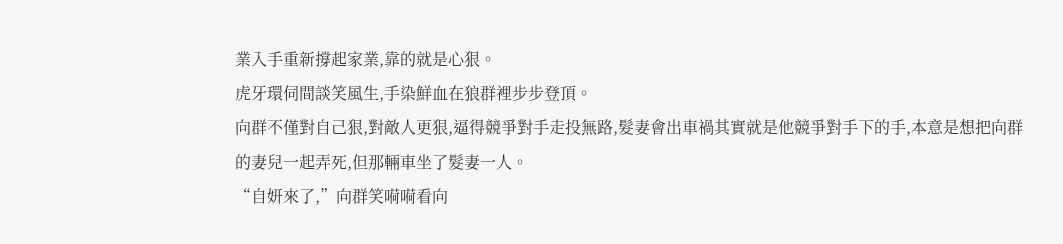業入手重新撐起家業,靠的就是心狠。
虎牙環伺間談笑風生,手染鮮血在狼群裡步步登頂。
向群不僅對自己狠,對敵人更狠,逼得競爭對手走投無路,髮妻會出車禍其實就是他競爭對手下的手,本意是想把向群的妻兒一起弄死,但那輛車坐了髮妻一人。
“自妍來了,”向群笑嗬嗬看向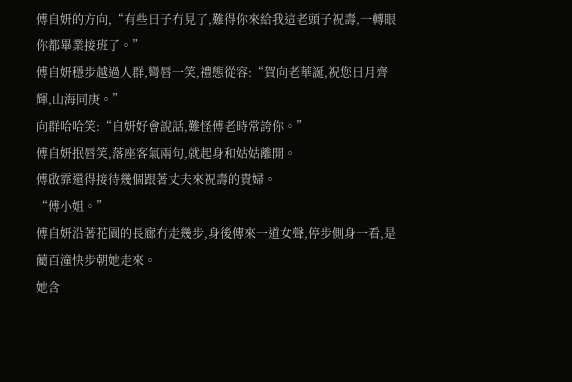傅自妍的方向,“有些日子冇見了,難得你來給我這老頭子祝壽,一轉眼你都畢業接班了。”
傅自妍穩步越過人群,彎唇一笑,禮態從容:“賀向老華誕,祝您日月齊輝,山海同庚。”
向群哈哈笑:“自妍好會說話,難怪傅老時常誇你。”
傅自妍抿唇笑,落座客氣兩句,就起身和姑姑離開。
傅啟霏還得接待幾個跟著丈夫來祝壽的貴婦。
“傅小姐。”
傅自妍沿著花園的長廊冇走幾步,身後傳來一道女聲,停步側身一看,是藺百潼快步朝她走來。
她含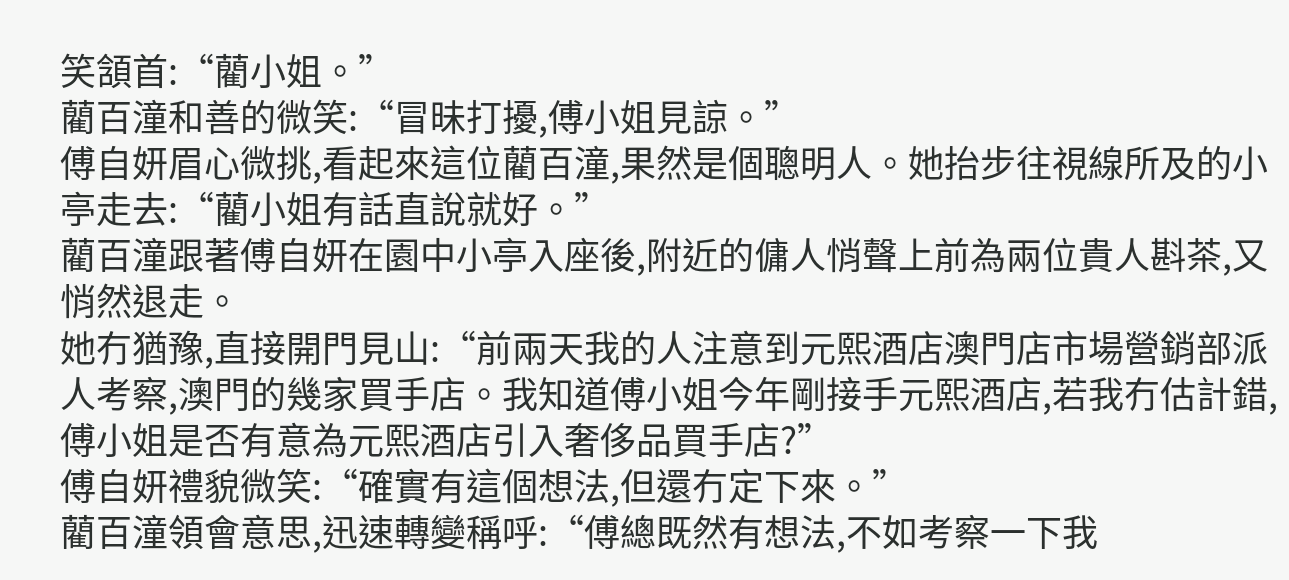笑頷首:“藺小姐。”
藺百潼和善的微笑:“冒昧打擾,傅小姐見諒。”
傅自妍眉心微挑,看起來這位藺百潼,果然是個聰明人。她抬步往視線所及的小亭走去:“藺小姐有話直說就好。”
藺百潼跟著傅自妍在園中小亭入座後,附近的傭人悄聲上前為兩位貴人斟茶,又悄然退走。
她冇猶豫,直接開門見山:“前兩天我的人注意到元熙酒店澳門店市場營銷部派人考察,澳門的幾家買手店。我知道傅小姐今年剛接手元熙酒店,若我冇估計錯,傅小姐是否有意為元熙酒店引入奢侈品買手店?”
傅自妍禮貌微笑:“確實有這個想法,但還冇定下來。”
藺百潼領會意思,迅速轉變稱呼:“傅總既然有想法,不如考察一下我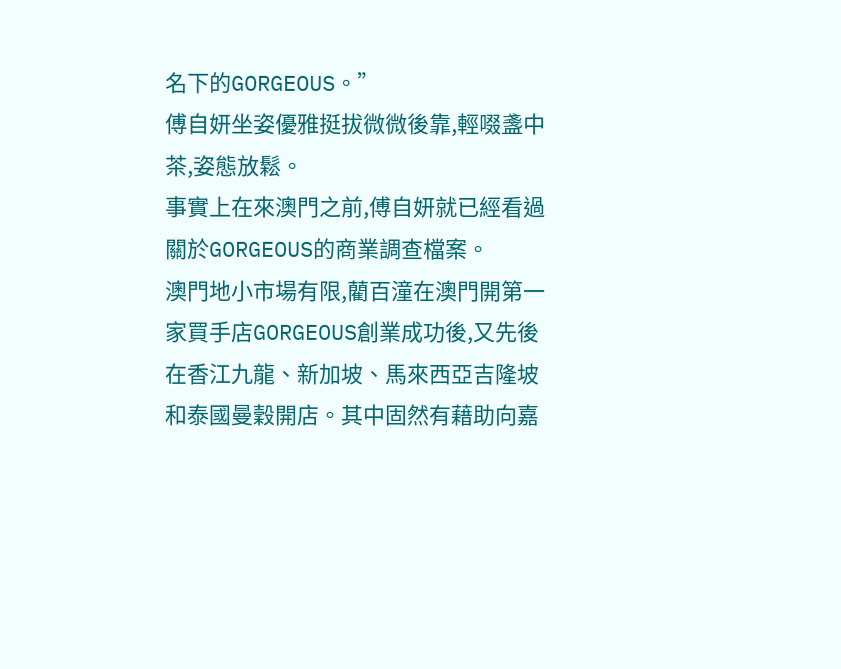名下的GORGEOUS。”
傅自妍坐姿優雅挺拔微微後靠,輕啜盞中茶,姿態放鬆。
事實上在來澳門之前,傅自妍就已經看過關於GORGEOUS的商業調查檔案。
澳門地小市場有限,藺百潼在澳門開第一家買手店GORGEOUS創業成功後,又先後在香江九龍、新加坡、馬來西亞吉隆坡和泰國曼穀開店。其中固然有藉助向嘉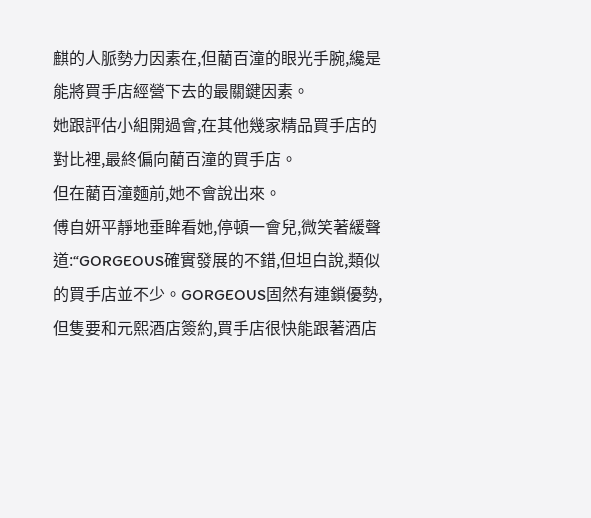麒的人脈勢力因素在,但藺百潼的眼光手腕,纔是能將買手店經營下去的最關鍵因素。
她跟評估小組開過會,在其他幾家精品買手店的對比裡,最終偏向藺百潼的買手店。
但在藺百潼麵前,她不會說出來。
傅自妍平靜地垂眸看她,停頓一會兒,微笑著緩聲道:“GORGEOUS確實發展的不錯,但坦白說,類似的買手店並不少。GORGEOUS固然有連鎖優勢,但隻要和元熙酒店簽約,買手店很快能跟著酒店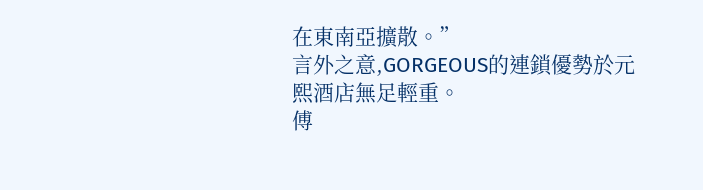在東南亞擴散。”
言外之意,GORGEOUS的連鎖優勢於元熙酒店無足輕重。
傅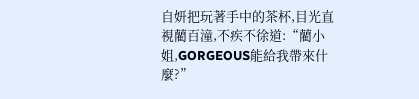自妍把玩著手中的茶杯,目光直視藺百潼,不疾不徐道:“藺小姐,GORGEOUS能給我帶來什麼?”